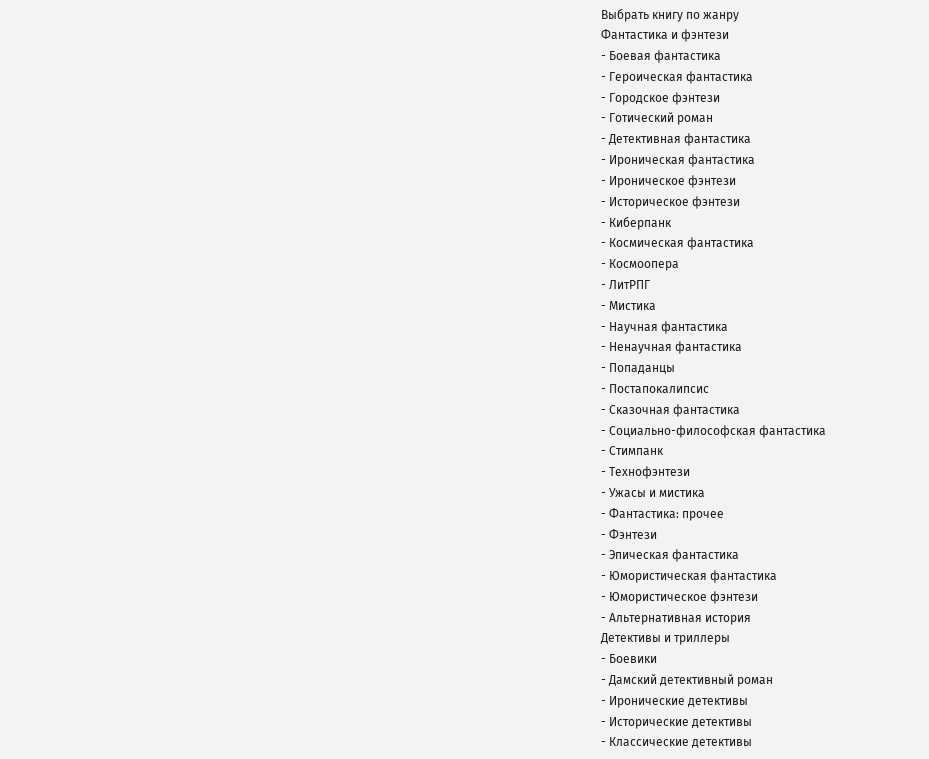Выбрать книгу по жанру
Фантастика и фэнтези
- Боевая фантастика
- Героическая фантастика
- Городское фэнтези
- Готический роман
- Детективная фантастика
- Ироническая фантастика
- Ироническое фэнтези
- Историческое фэнтези
- Киберпанк
- Космическая фантастика
- Космоопера
- ЛитРПГ
- Мистика
- Научная фантастика
- Ненаучная фантастика
- Попаданцы
- Постапокалипсис
- Сказочная фантастика
- Социально-философская фантастика
- Стимпанк
- Технофэнтези
- Ужасы и мистика
- Фантастика: прочее
- Фэнтези
- Эпическая фантастика
- Юмористическая фантастика
- Юмористическое фэнтези
- Альтернативная история
Детективы и триллеры
- Боевики
- Дамский детективный роман
- Иронические детективы
- Исторические детективы
- Классические детективы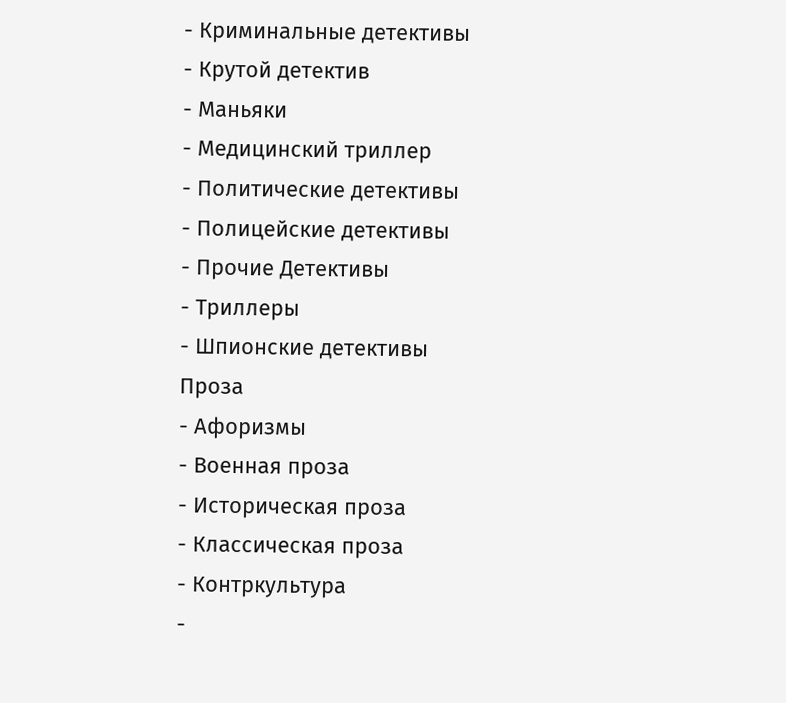- Криминальные детективы
- Крутой детектив
- Маньяки
- Медицинский триллер
- Политические детективы
- Полицейские детективы
- Прочие Детективы
- Триллеры
- Шпионские детективы
Проза
- Афоризмы
- Военная проза
- Историческая проза
- Классическая проза
- Контркультура
-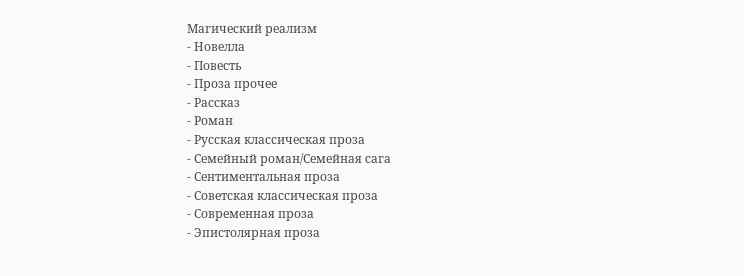Магический реализм
- Новелла
- Повесть
- Проза прочее
- Рассказ
- Роман
- Русская классическая проза
- Семейный роман/Семейная сага
- Сентиментальная проза
- Советская классическая проза
- Современная проза
- Эпистолярная проза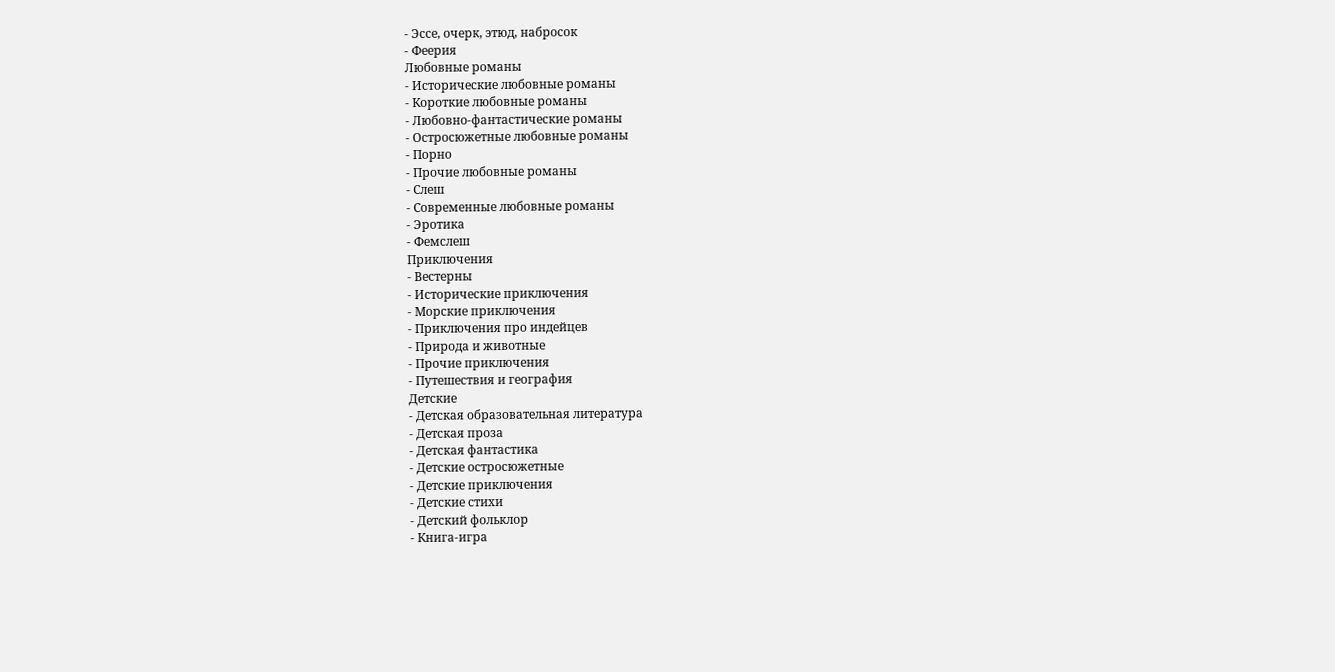- Эссе, очерк, этюд, набросок
- Феерия
Любовные романы
- Исторические любовные романы
- Короткие любовные романы
- Любовно-фантастические романы
- Остросюжетные любовные романы
- Порно
- Прочие любовные романы
- Слеш
- Современные любовные романы
- Эротика
- Фемслеш
Приключения
- Вестерны
- Исторические приключения
- Морские приключения
- Приключения про индейцев
- Природа и животные
- Прочие приключения
- Путешествия и география
Детские
- Детская образовательная литература
- Детская проза
- Детская фантастика
- Детские остросюжетные
- Детские приключения
- Детские стихи
- Детский фольклор
- Книга-игра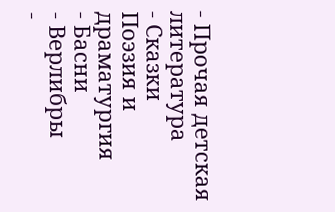- Прочая детская литература
- Сказки
Поэзия и драматургия
- Басни
- Верлибры
-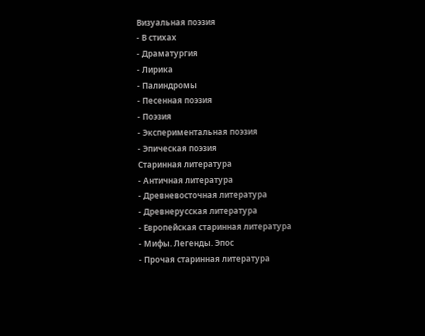Визуальная поэзия
- В стихах
- Драматургия
- Лирика
- Палиндромы
- Песенная поэзия
- Поэзия
- Экспериментальная поэзия
- Эпическая поэзия
Старинная литература
- Античная литература
- Древневосточная литература
- Древнерусская литература
- Европейская старинная литература
- Мифы. Легенды. Эпос
- Прочая старинная литература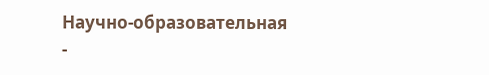Научно-образовательная
-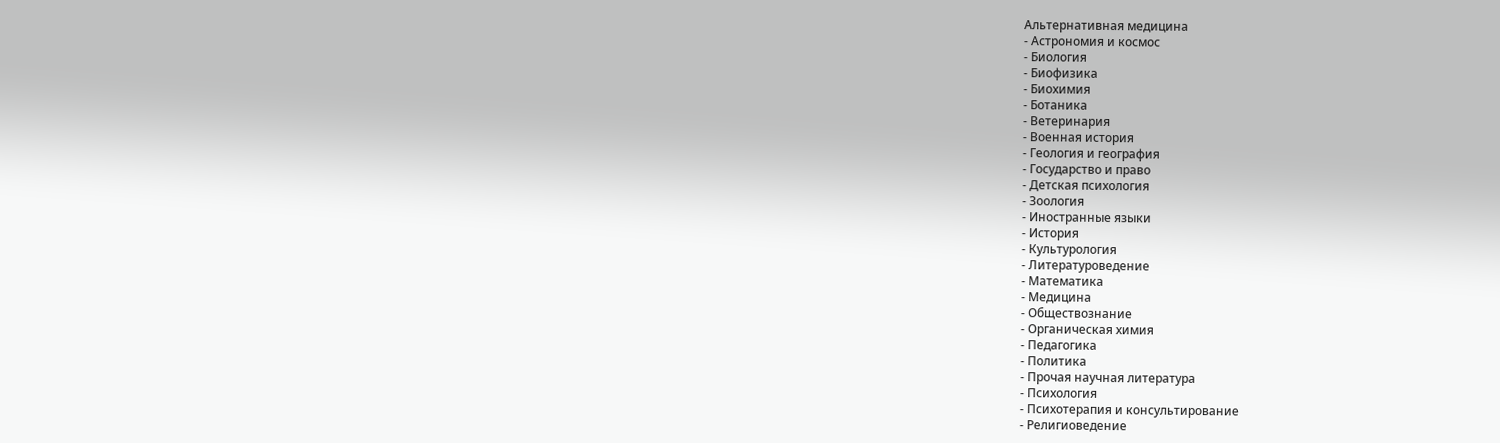Альтернативная медицина
- Астрономия и космос
- Биология
- Биофизика
- Биохимия
- Ботаника
- Ветеринария
- Военная история
- Геология и география
- Государство и право
- Детская психология
- Зоология
- Иностранные языки
- История
- Культурология
- Литературоведение
- Математика
- Медицина
- Обществознание
- Органическая химия
- Педагогика
- Политика
- Прочая научная литература
- Психология
- Психотерапия и консультирование
- Религиоведение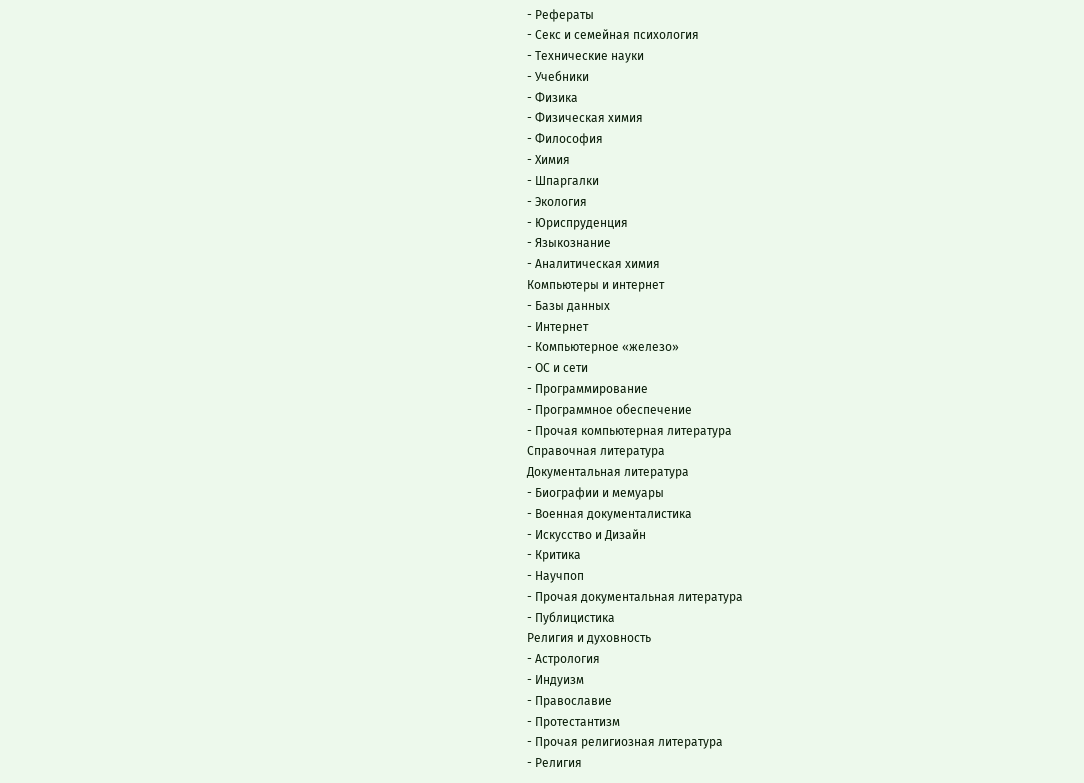- Рефераты
- Секс и семейная психология
- Технические науки
- Учебники
- Физика
- Физическая химия
- Философия
- Химия
- Шпаргалки
- Экология
- Юриспруденция
- Языкознание
- Аналитическая химия
Компьютеры и интернет
- Базы данных
- Интернет
- Компьютерное «железо»
- ОС и сети
- Программирование
- Программное обеспечение
- Прочая компьютерная литература
Справочная литература
Документальная литература
- Биографии и мемуары
- Военная документалистика
- Искусство и Дизайн
- Критика
- Научпоп
- Прочая документальная литература
- Публицистика
Религия и духовность
- Астрология
- Индуизм
- Православие
- Протестантизм
- Прочая религиозная литература
- Религия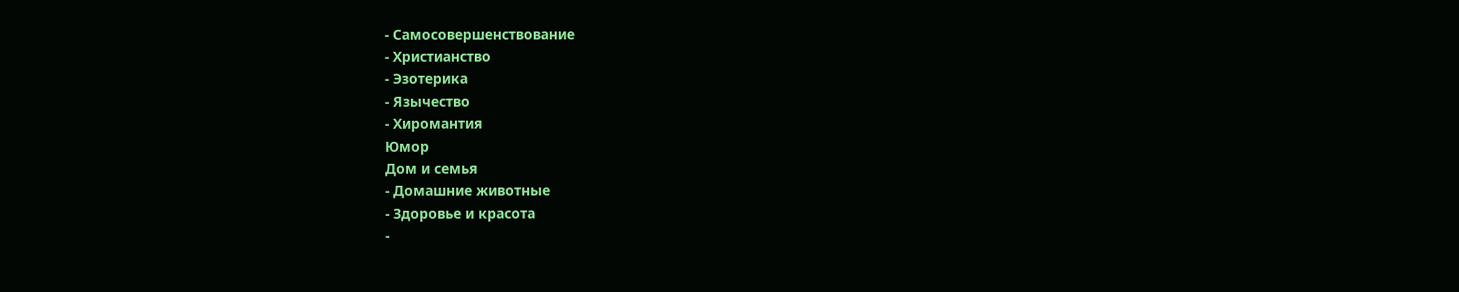- Самосовершенствование
- Христианство
- Эзотерика
- Язычество
- Хиромантия
Юмор
Дом и семья
- Домашние животные
- Здоровье и красота
-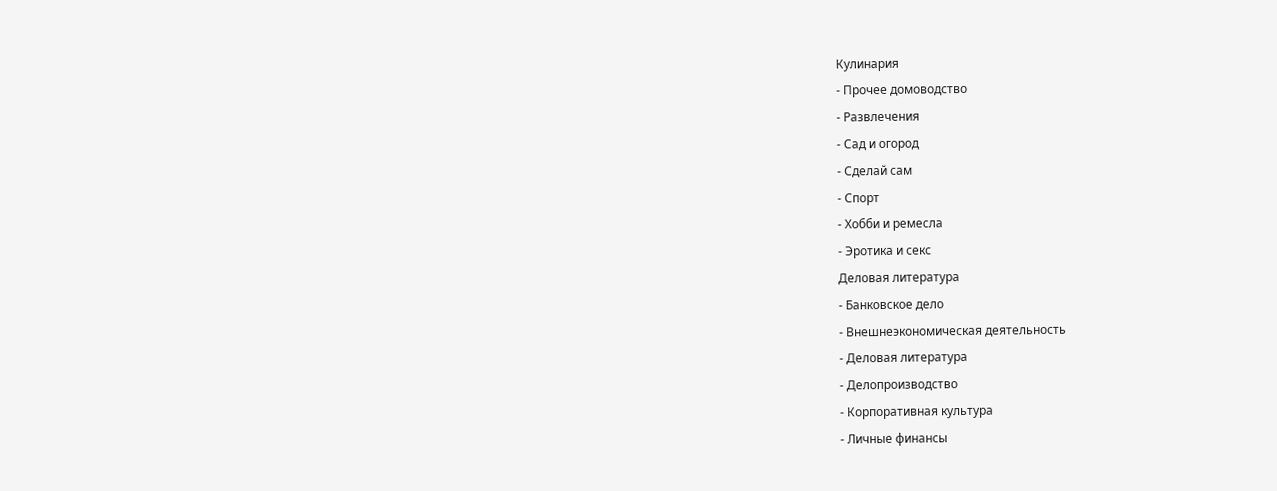Кулинария
- Прочее домоводство
- Развлечения
- Сад и огород
- Сделай сам
- Спорт
- Хобби и ремесла
- Эротика и секс
Деловая литература
- Банковское дело
- Внешнеэкономическая деятельность
- Деловая литература
- Делопроизводство
- Корпоративная культура
- Личные финансы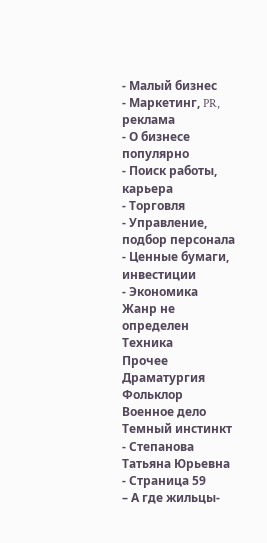- Малый бизнес
- Маркетинг, PR, реклама
- О бизнесе популярно
- Поиск работы, карьера
- Торговля
- Управление, подбор персонала
- Ценные бумаги, инвестиции
- Экономика
Жанр не определен
Техника
Прочее
Драматургия
Фольклор
Военное дело
Темный инстинкт - Степанова Татьяна Юрьевна - Страница 59
– А где жильцы-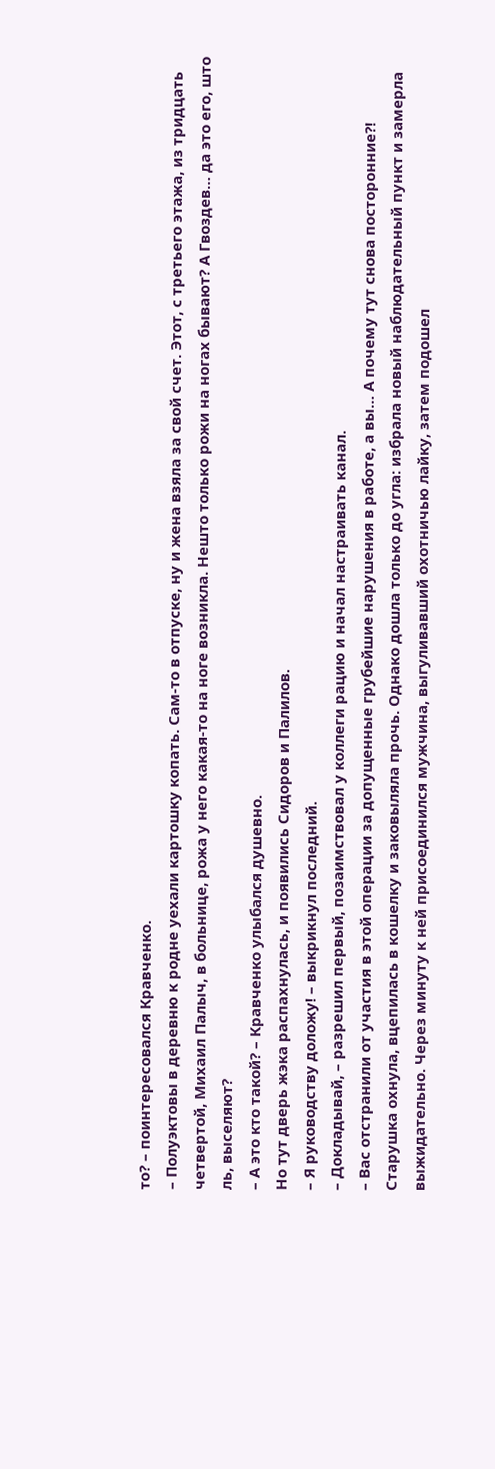то? – поинтересовался Кравченко.
– Полуэктовы в деревню к родне уехали картошку копать. Сам-то в отпуске, ну и жена взяла за свой счет. Этот, с третьего этажа, из тридцать четвертой, Михаил Палыч, в больнице, рожа у него какая-то на ноге возникла. Нешто только рожи на ногах бывают? А Гвоздев… да это его, што ль, выселяют?
– А это кто такой? – Кравченко улыбался душевно.
Но тут дверь жэка распахнулась, и появились Сидоров и Палилов.
– Я руководству доложу! – выкрикнул последний.
– Докладывай, – разрешил первый, позаимствовал у коллеги рацию и начал настраивать канал.
– Вас отстранили от участия в этой операции за допущенные грубейшие нарушения в работе, а вы… А почему тут снова посторонние?!
Старушка охнула, вцепилась в кошелку и заковыляла прочь. Однако дошла только до угла: избрала новый наблюдательный пункт и замерла выжидательно. Через минуту к ней присоединился мужчина, выгуливавший охотничью лайку, затем подошел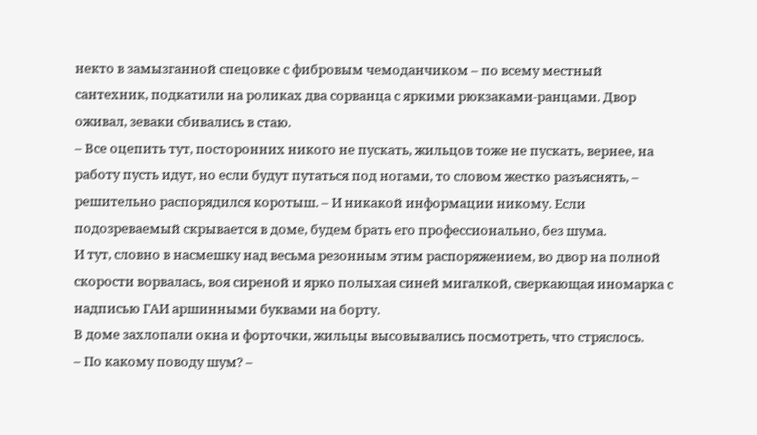некто в замызганной спецовке с фибровым чемоданчиком – по всему местный сантехник, подкатили на роликах два сорванца с яркими рюкзаками-ранцами. Двор оживал, зеваки сбивались в стаю.
– Все оцепить тут, посторонних никого не пускать, жильцов тоже не пускать, вернее, на работу пусть идут, но если будут путаться под ногами, то словом жестко разъяснять, – решительно распорядился коротыш. – И никакой информации никому. Если подозреваемый скрывается в доме, будем брать его профессионально, без шума.
И тут, словно в насмешку над весьма резонным этим распоряжением, во двор на полной скорости ворвалась, воя сиреной и ярко полыхая синей мигалкой, сверкающая иномарка с надписью ГАИ аршинными буквами на борту.
В доме захлопали окна и форточки, жильцы высовывались посмотреть, что стряслось.
– По какому поводу шум? –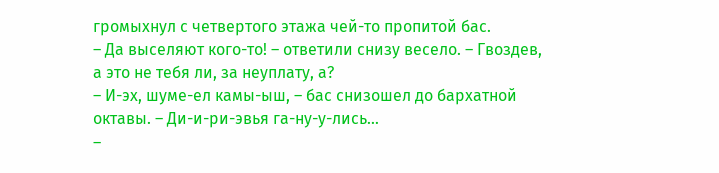громыхнул с четвертого этажа чей-то пропитой бас.
– Да выселяют кого-то! – ответили снизу весело. – Гвоздев, а это не тебя ли, за неуплату, а?
– И-эх, шуме-ел камы-ыш, – бас снизошел до бархатной октавы. – Ди-и-ри-эвья га-ну-у-лись…
–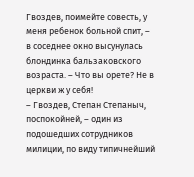Гвоздев, поимейте совесть, у меня ребенок больной спит, – в соседнее окно высунулась блондинка бальзаковского возраста. – Что вы орете? Не в церкви ж у себя!
– Гвоздев, Степан Степаныч, поспокойней, – один из подошедших сотрудников милиции, по виду типичнейший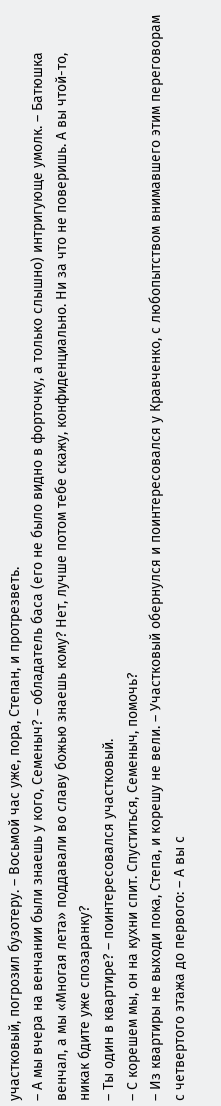участковый, погрозил бузотеру. – Восьмой час уже, пора, Степан, и протрезветь.
– А мы вчера на венчании были знаешь у кого, Семеныч? – обладатель баса (его не было видно в форточку, а только слышно) интригующе умолк. – Батюшка венчал, а мы «Многая лета» поддавали во славу божью знаешь кому? Нет, лучше потом тебе скажу, конфиденциально. Ни за что не поверишь. А вы чтой-то, никак бдите уже спозаранку?
– Ты один в квартире? – поинтересовался участковый.
– С корешем мы, он на кухни спит. Спуститься, Семеныч, помочь?
– Из квартиры не выходи пока, Степа, и корешу не вели. – Участковый обернулся и поинтересовался у Кравченко, с любопытством внимавшего этим переговорам с четвертого этажа до первого: – А вы с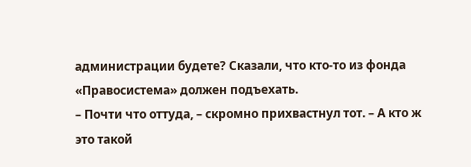администрации будете? Сказали, что кто-то из фонда «Правосистема» должен подъехать.
– Почти что оттуда, – скромно прихвастнул тот. – А кто ж это такой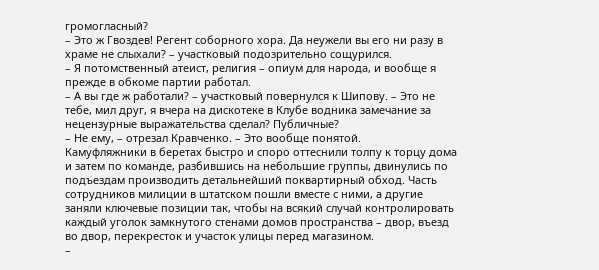громогласный?
– Это ж Гвоздев! Регент соборного хора. Да неужели вы его ни разу в храме не слыхали? – участковый подозрительно сощурился.
– Я потомственный атеист, религия – опиум для народа, и вообще я прежде в обкоме партии работал.
– А вы где ж работали? – участковый повернулся к Шипову. – Это не тебе, мил друг, я вчера на дискотеке в Клубе водника замечание за нецензурные выражательства сделал? Публичные?
– Не ему, – отрезал Кравченко. – Это вообще понятой.
Камуфляжники в беретах быстро и споро оттеснили толпу к торцу дома и затем по команде, разбившись на небольшие группы, двинулись по подъездам производить детальнейший поквартирный обход. Часть сотрудников милиции в штатском пошли вместе с ними, а другие заняли ключевые позиции так, чтобы на всякий случай контролировать каждый уголок замкнутого стенами домов пространства – двор, въезд во двор, перекресток и участок улицы перед магазином.
–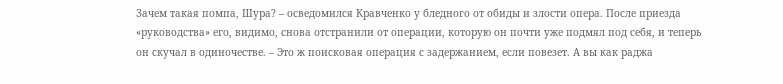Зачем такая помпа, Шура? – осведомился Кравченко у бледного от обиды и злости опера. После приезда «руководства» его, видимо, снова отстранили от операции, которую он почти уже подмял под себя, и теперь он скучал в одиночестве. – Это ж поисковая операция с задержанием, если повезет. А вы как раджа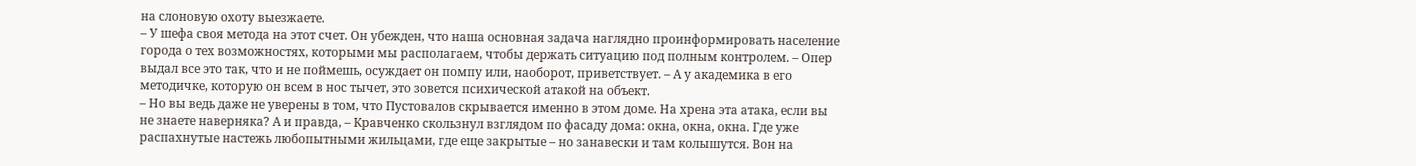на слоновую охоту выезжаете.
– У шефа своя метода на этот счет. Он убежден, что наша основная задача наглядно проинформировать население города о тех возможностях, которыми мы располагаем, чтобы держать ситуацию под полным контролем. – Опер выдал все это так, что и не поймешь, осуждает он помпу или, наоборот, приветствует. – А у академика в его методичке, которую он всем в нос тычет, это зовется психической атакой на объект.
– Но вы ведь даже не уверены в том, что Пустовалов скрывается именно в этом доме. На хрена эта атака, если вы не знаете наверняка? А и правда, – Кравченко скользнул взглядом по фасаду дома: окна, окна, окна. Где уже распахнутые настежь любопытными жильцами, где еще закрытые – но занавески и там колышутся. Вон на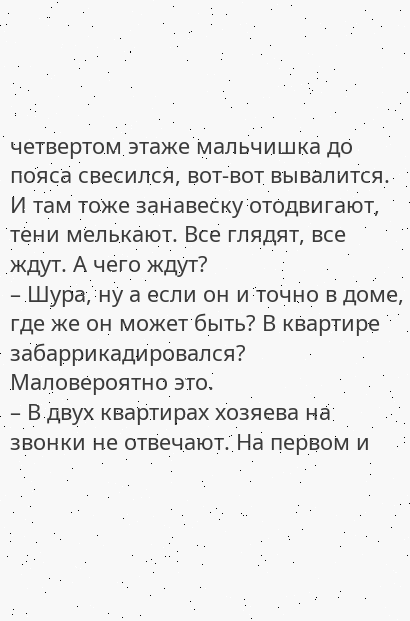четвертом этаже мальчишка до пояса свесился, вот-вот вывалится. И там тоже занавеску отодвигают, тени мелькают. Все глядят, все ждут. А чего ждут?
– Шура, ну а если он и точно в доме, где же он может быть? В квартире забаррикадировался? Маловероятно это.
– В двух квартирах хозяева на звонки не отвечают. На первом и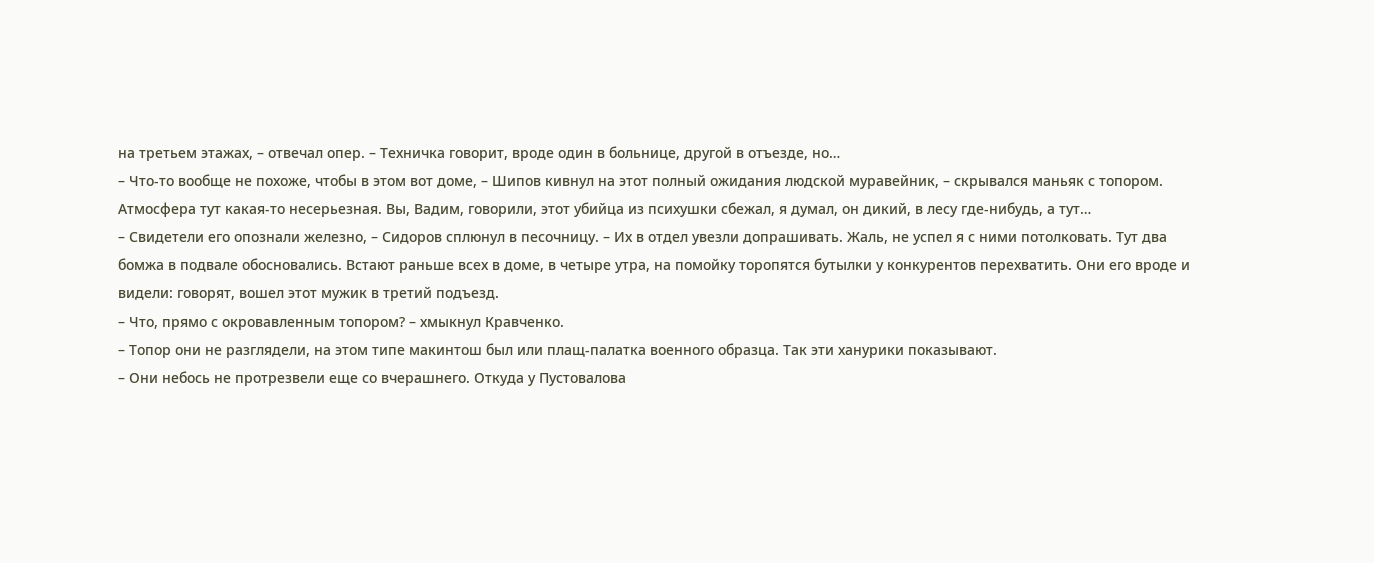на третьем этажах, – отвечал опер. – Техничка говорит, вроде один в больнице, другой в отъезде, но…
– Что-то вообще не похоже, чтобы в этом вот доме, – Шипов кивнул на этот полный ожидания людской муравейник, – скрывался маньяк с топором. Атмосфера тут какая-то несерьезная. Вы, Вадим, говорили, этот убийца из психушки сбежал, я думал, он дикий, в лесу где-нибудь, а тут…
– Свидетели его опознали железно, – Сидоров сплюнул в песочницу. – Их в отдел увезли допрашивать. Жаль, не успел я с ними потолковать. Тут два бомжа в подвале обосновались. Встают раньше всех в доме, в четыре утра, на помойку торопятся бутылки у конкурентов перехватить. Они его вроде и видели: говорят, вошел этот мужик в третий подъезд.
– Что, прямо с окровавленным топором? – хмыкнул Кравченко.
– Топор они не разглядели, на этом типе макинтош был или плащ-палатка военного образца. Так эти ханурики показывают.
– Они небось не протрезвели еще со вчерашнего. Откуда у Пустовалова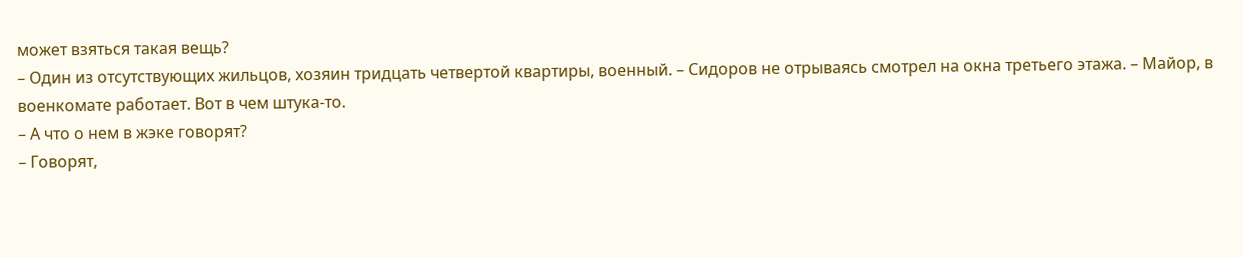может взяться такая вещь?
– Один из отсутствующих жильцов, хозяин тридцать четвертой квартиры, военный. – Сидоров не отрываясь смотрел на окна третьего этажа. – Майор, в военкомате работает. Вот в чем штука-то.
– А что о нем в жэке говорят?
– Говорят,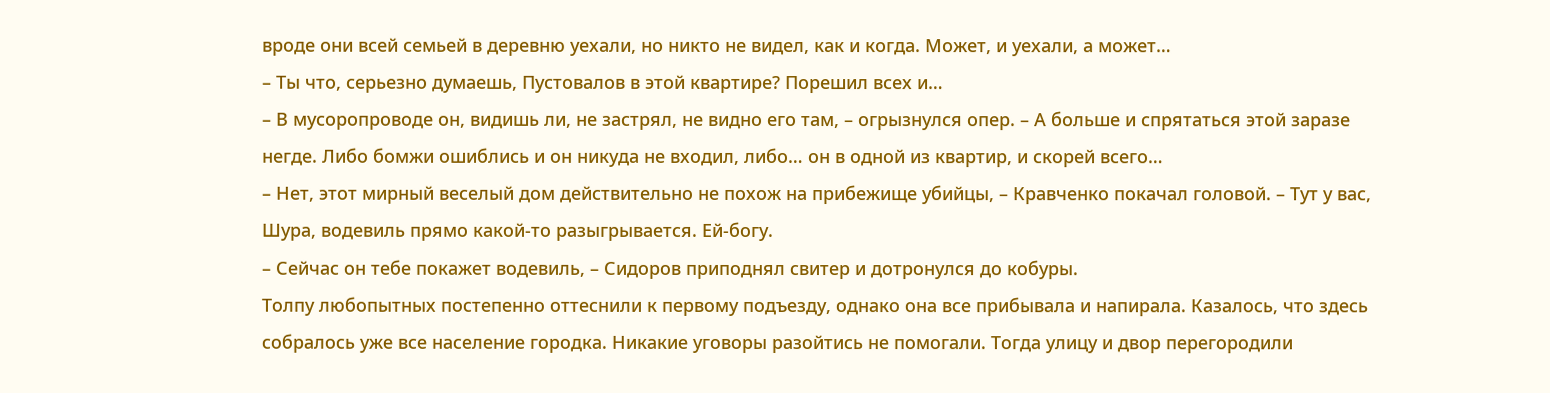вроде они всей семьей в деревню уехали, но никто не видел, как и когда. Может, и уехали, а может…
– Ты что, серьезно думаешь, Пустовалов в этой квартире? Порешил всех и…
– В мусоропроводе он, видишь ли, не застрял, не видно его там, – огрызнулся опер. – А больше и спрятаться этой заразе негде. Либо бомжи ошиблись и он никуда не входил, либо… он в одной из квартир, и скорей всего…
– Нет, этот мирный веселый дом действительно не похож на прибежище убийцы, – Кравченко покачал головой. – Тут у вас, Шура, водевиль прямо какой-то разыгрывается. Ей-богу.
– Сейчас он тебе покажет водевиль, – Сидоров приподнял свитер и дотронулся до кобуры.
Толпу любопытных постепенно оттеснили к первому подъезду, однако она все прибывала и напирала. Казалось, что здесь собралось уже все население городка. Никакие уговоры разойтись не помогали. Тогда улицу и двор перегородили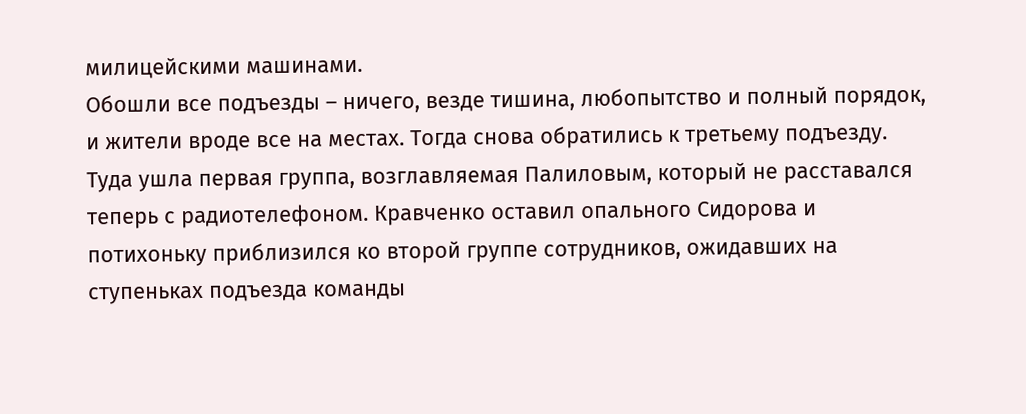милицейскими машинами.
Обошли все подъезды – ничего, везде тишина, любопытство и полный порядок, и жители вроде все на местах. Тогда снова обратились к третьему подъезду. Туда ушла первая группа, возглавляемая Палиловым, который не расставался теперь с радиотелефоном. Кравченко оставил опального Сидорова и потихоньку приблизился ко второй группе сотрудников, ожидавших на ступеньках подъезда команды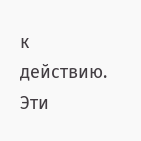к действию. Эти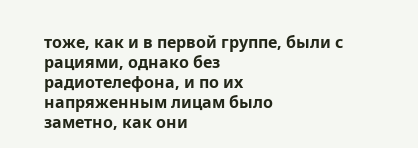тоже, как и в первой группе, были с рациями, однако без радиотелефона, и по их напряженным лицам было заметно, как они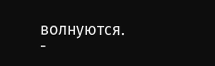волнуются.
-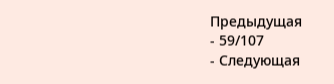Предыдущая
- 59/107
- Следующая